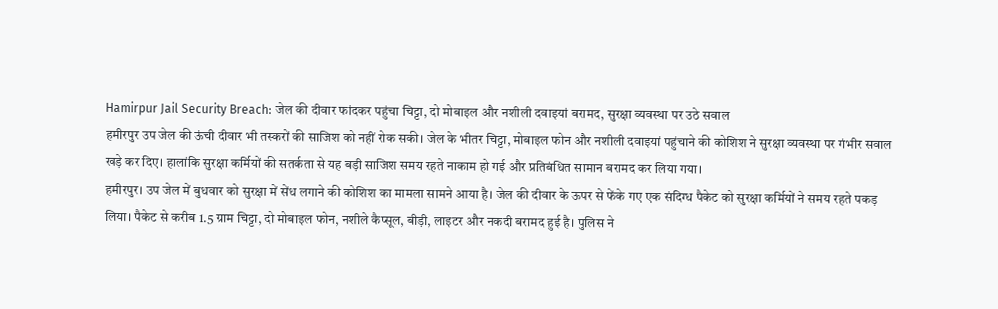Hamirpur Jail Security Breach: जेल की दीवार फांदकर पहुंचा चिट्टा, दो मोबाइल और नशीली दवाइयां बरामद, सुरक्षा व्यवस्था पर उठे सवाल
हमीरपुर उप जेल की ऊंची दीवार भी तस्करों की साजिश को नहीं रोक सकी। जेल के भीतर चिट्टा, मोबाइल फोन और नशीली दवाइयां पहुंचाने की कोशिश ने सुरक्षा व्यवस्था पर गंभीर सवाल खड़े कर दिए। हालांकि सुरक्षा कर्मियों की सतर्कता से यह बड़ी साजिश समय रहते नाकाम हो गई और प्रतिबंधित सामान बरामद कर लिया गया।
हमीरपुर। उप जेल में बुधवार को सुरक्षा में सेंध लगाने की कोशिश का मामला सामने आया है। जेल की दीवार के ऊपर से फेंके गए एक संदिग्ध पैकेट को सुरक्षा कर्मियों ने समय रहते पकड़ लिया। पैकेट से करीब 1.5 ग्राम चिट्टा, दो मोबाइल फोन, नशीले कैप्सूल, बीड़ी, लाइटर और नकदी बरामद हुई है। पुलिस ने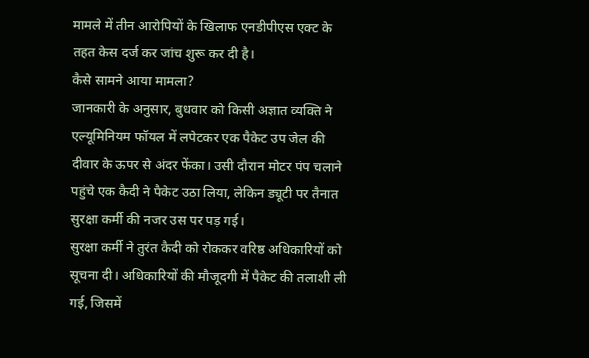मामले में तीन आरोपियों के खिलाफ एनडीपीएस एक्ट के तहत केस दर्ज कर जांच शुरू कर दी है।
कैसे सामने आया मामला?
जानकारी के अनुसार, बुधवार को किसी अज्ञात व्यक्ति ने एल्यूमिनियम फॉयल में लपेटकर एक पैकेट उप जेल की दीवार के ऊपर से अंदर फेंका। उसी दौरान मोटर पंप चलाने पहुंचे एक कैदी ने पैकेट उठा लिया, लेकिन ड्यूटी पर तैनात सुरक्षा कर्मी की नजर उस पर पड़ गई।
सुरक्षा कर्मी ने तुरंत कैदी को रोककर वरिष्ठ अधिकारियों को सूचना दी। अधिकारियों की मौजूदगी में पैकेट की तलाशी ली गई, जिसमें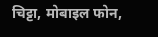चिट्टा, मोबाइल फोन,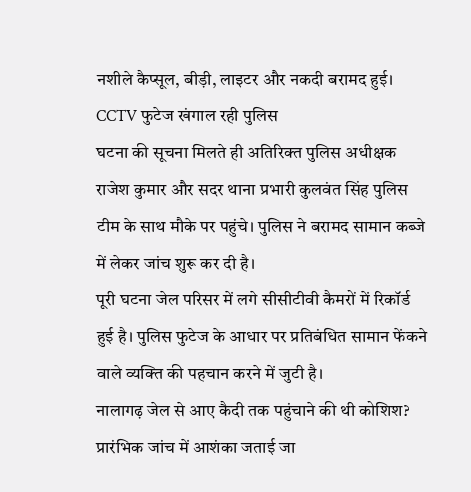नशीले कैप्सूल, बीड़ी, लाइटर और नकदी बरामद हुई।
CCTV फुटेज खंगाल रही पुलिस
घटना की सूचना मिलते ही अतिरिक्त पुलिस अधीक्षक राजेश कुमार और सदर थाना प्रभारी कुलवंत सिंह पुलिस टीम के साथ मौके पर पहुंचे। पुलिस ने बरामद सामान कब्जे में लेकर जांच शुरू कर दी है।
पूरी घटना जेल परिसर में लगे सीसीटीवी कैमरों में रिकॉर्ड हुई है। पुलिस फुटेज के आधार पर प्रतिबंधित सामान फेंकने वाले व्यक्ति की पहचान करने में जुटी है।
नालागढ़ जेल से आए कैदी तक पहुंचाने की थी कोशिश?
प्रारंभिक जांच में आशंका जताई जा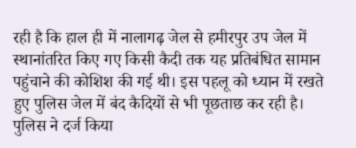रही है कि हाल ही में नालागढ़ जेल से हमीरपुर उप जेल में स्थानांतरित किए गए किसी कैदी तक यह प्रतिबंधित सामान पहुंचाने की कोशिश की गई थी। इस पहलू को ध्यान में रखते हुए पुलिस जेल में बंद कैदियों से भी पूछताछ कर रही है।
पुलिस ने दर्ज किया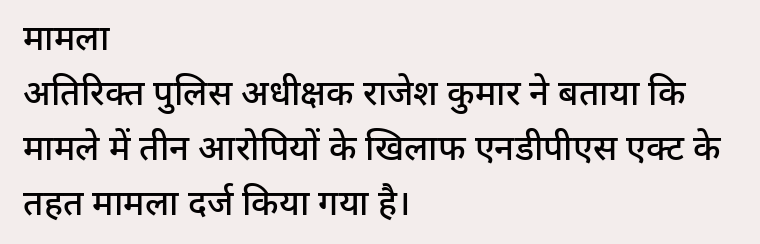मामला
अतिरिक्त पुलिस अधीक्षक राजेश कुमार ने बताया कि मामले में तीन आरोपियों के खिलाफ एनडीपीएस एक्ट के तहत मामला दर्ज किया गया है।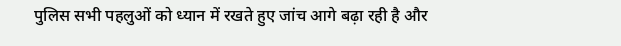पुलिस सभी पहलुओं को ध्यान में रखते हुए जांच आगे बढ़ा रही है और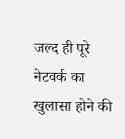जल्द ही पूरे नेटवर्क का खुलासा होने की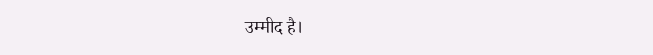उम्मीद है।